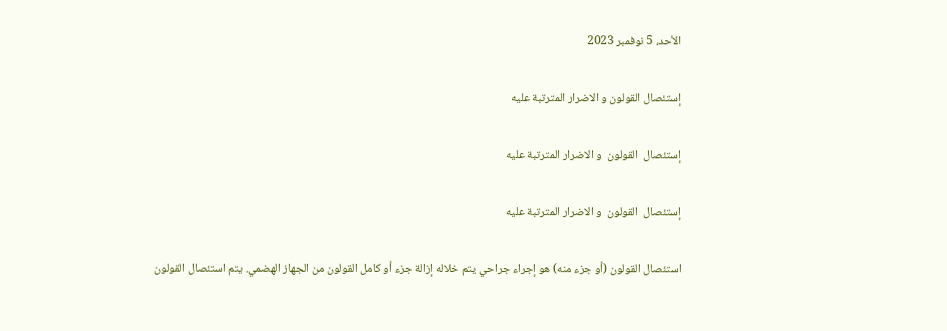الأحد، 5 نوفمبر 2023

إستئصال القولون و الاضرار المترتبة عليه

إستئصال  القولون  و الاضرار المترتبة عليه

إستئصال  القولون  و الاضرار المترتبة عليه

استئصال القولون (أو جزء منه) هو إجراء جراحي يتم خلاله إزالة جزء أو كامل القولون من الجهاز الهضمي. يتم استئصال القولون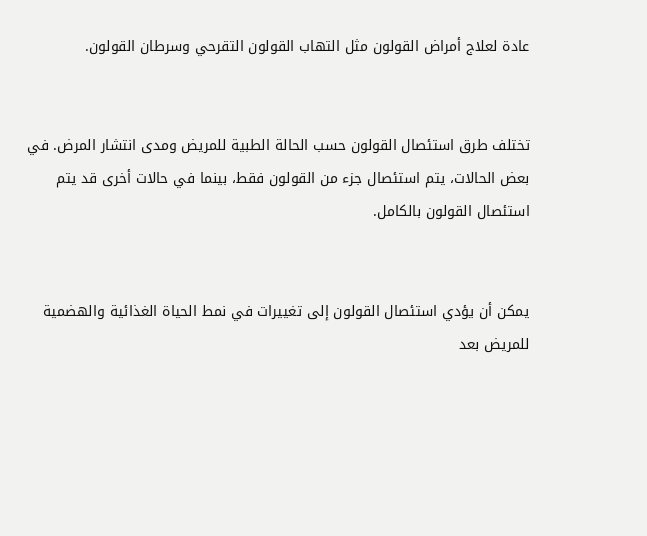عادة لعلاج أمراض القولون مثل التهاب القولون التقرحي وسرطان القولون.


تختلف طرق استئصال القولون حسب الحالة الطبية للمريض ومدى انتشار المرض. في بعض الحالات، يتم استئصال جزء من القولون فقط، بينما في حالات أخرى قد يتم استئصال القولون بالكامل.


يمكن أن يؤدي استئصال القولون إلى تغييرات في نمط الحياة الغذائية والهضمية للمريض بعد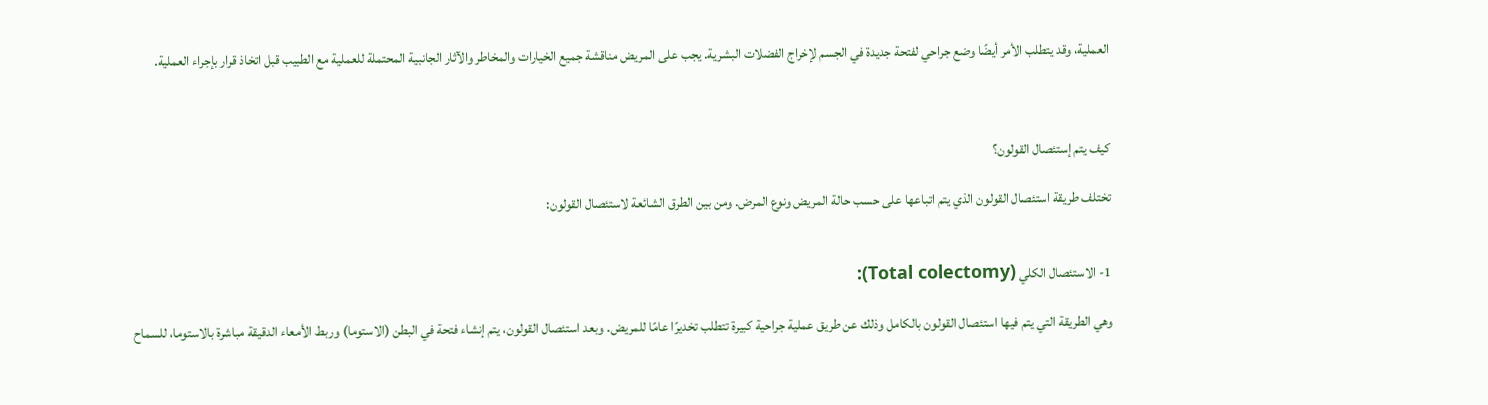العملية، وقد يتطلب الأمر أيضًا وضع جراحي لفتحة جديدة في الجسم لإخراج الفضلات البشرية. يجب على المريض مناقشة جميع الخيارات والمخاطر والآثار الجانبية المحتملة للعملية مع الطبيب قبل اتخاذ قرار بإجراء العملية.



كيف يتم إستئصال القولون؟

تختلف طريقة استئصال القولون الذي يتم اتباعها على حسب حالة المريض ونوع المرض. ومن بين الطرق الشائعة لاستئصال القولون:


1- الاستئصال الكلي (Total colectomy):

وهي الطريقة التي يتم فيها استئصال القولون بالكامل وذلك عن طريق عملية جراحية كبيرة تتطلب تخديرًا عامًا للمريض. وبعد استئصال القولون، يتم إنشاء فتحة في البطن (الاستوما) وربط الأمعاء الدقيقة مباشرة بالاستوما، للسماح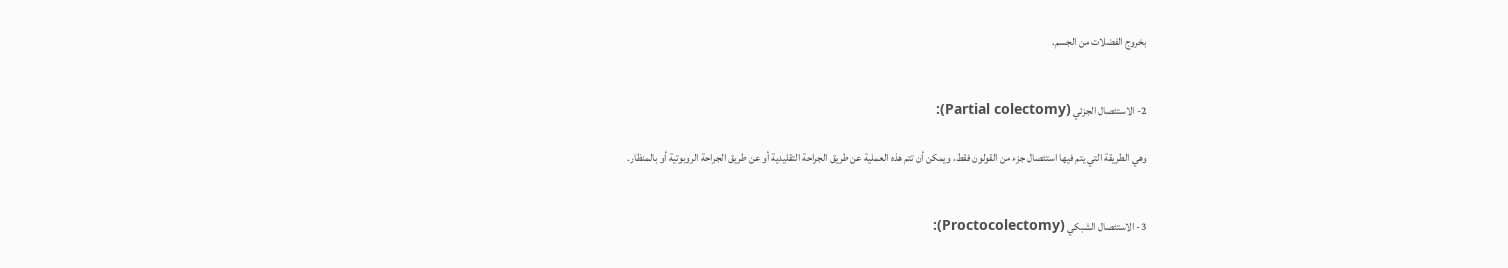بخروج الفضلات من الجسم.


2- الاستئصال الجزئي (Partial colectomy):

وهي الطريقة التي يتم فيها استئصال جزء من القولون فقط، ويمكن أن تتم هذه العملية عن طريق الجراحة التقليدية أو عن طريق الجراحة الروبوتية أو بالمنظار.


3- الاستئصال الشبكي (Proctocolectomy):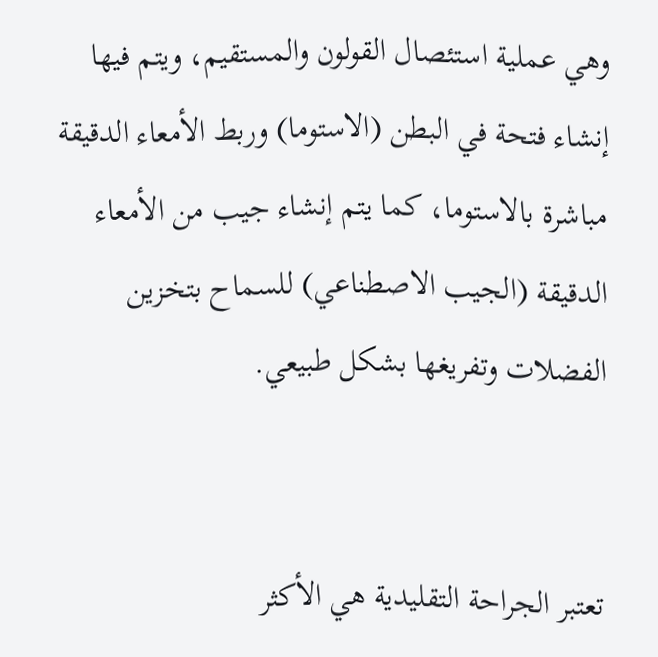وهي عملية استئصال القولون والمستقيم، ويتم فيها إنشاء فتحة في البطن (الاستوما) وربط الأمعاء الدقيقة مباشرة بالاستوما، كما يتم إنشاء جيب من الأمعاء الدقيقة (الجيب الاصطناعي) للسماح بتخزين الفضلات وتفريغها بشكل طبيعي.


تعتبر الجراحة التقليدية هي الأكثر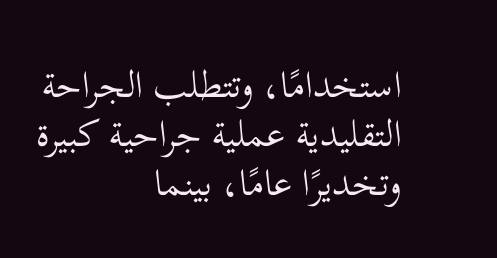استخدامًا، وتتطلب الجراحة التقليدية عملية جراحية كبيرة وتخديرًا عامًا، بينما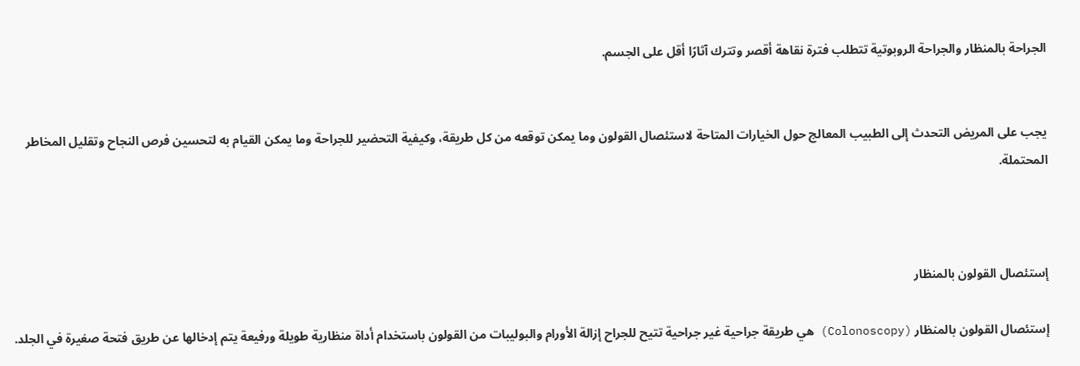الجراحة بالمنظار والجراحة الروبوتية تتطلب فترة نقاهة أقصر وتترك آثارًا أقل على الجسم.


يجب على المريض التحدث إلى الطبيب المعالج حول الخيارات المتاحة لاستئصال القولون وما يمكن توقعه من كل طريقة، وكيفية التحضير للجراحة وما يمكن القيام به لتحسين فرص النجاح وتقليل المخاطر المحتملة.



إستئصال القولون بالمنظار

إستئصال القولون بالمنظار (Colonoscopy) هي طريقة جراحية غير جراحية تتيح للجراح إزالة الأورام والبوليبات من القولون باستخدام أداة منظارية طويلة ورفيعة يتم إدخالها عن طريق فتحة صغيرة في الجلد.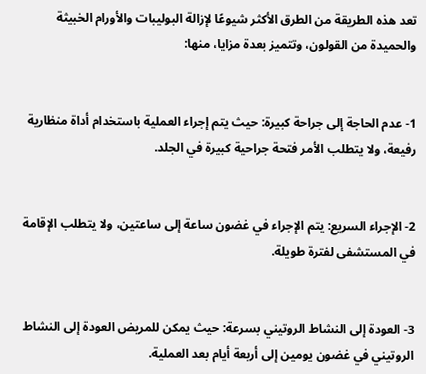تعد هذه الطريقة من الطرق الأكثر شيوعًا لإزالة البوليبات والأورام الخبيثة والحميدة من القولون، وتتميز بعدة مزايا، منها:


1- عدم الحاجة إلى جراحة كبيرة: حيث يتم إجراء العملية باستخدام أداة منظارية رفيعة، ولا يتطلب الأمر فتحة جراحية كبيرة في الجلد.


2- الإجراء السريع: يتم الإجراء في غضون ساعة إلى ساعتين، ولا يتطلب الإقامة في المستشفى لفترة طويلة.


3- العودة إلى النشاط الروتيني بسرعة: حيث يمكن للمريض العودة إلى النشاط الروتيني في غضون يومين إلى أربعة أيام بعد العملية.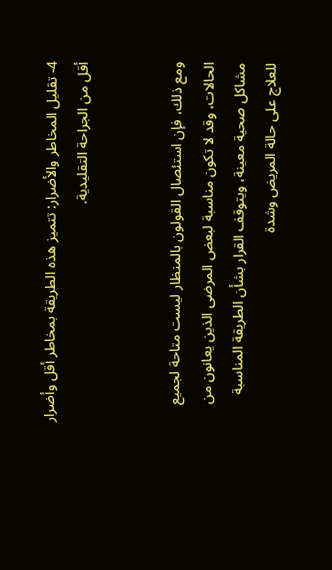4- تقليل المخاطر والأضرار: تتميز هذه الطريقة بمخاطر أقل وأضرار أقل من الجراحة التقليدية.


ومع ذلك، فإن استئصال القولون بالمنظار ليست متاحة لجميع الحالات، وقد لا تكون مناسبة لبعض المرضى الذين يعانون من مشاكل صحية معينة، ويتوقف القرار بشأن الطريقة المناسبة للعلاج على حالة المريض وشدة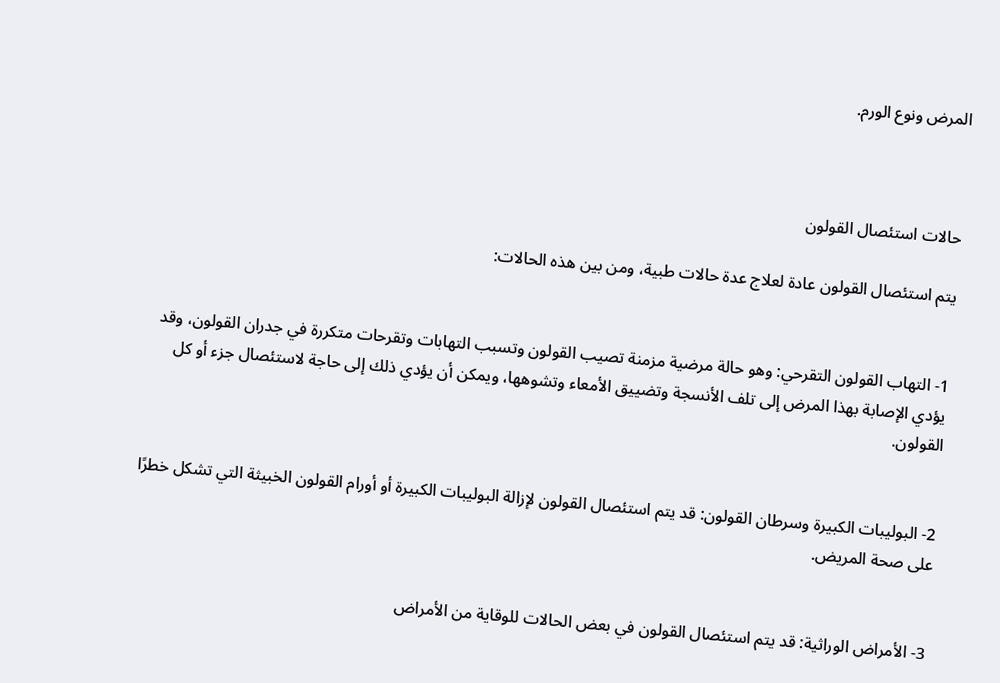المرض ونوع الورم.



حالات استئصال القولون

يتم استئصال القولون عادة لعلاج عدة حالات طبية، ومن بين هذه الحالات:


1- التهاب القولون التقرحي: وهو حالة مرضية مزمنة تصيب القولون وتسبب التهابات وتقرحات متكررة في جدران القولون، وقد يؤدي الإصابة بهذا المرض إلى تلف الأنسجة وتضييق الأمعاء وتشوهها، ويمكن أن يؤدي ذلك إلى حاجة لاستئصال جزء أو كل القولون.


2- البوليبات الكبيرة وسرطان القولون: قد يتم استئصال القولون لإزالة البوليبات الكبيرة أو أورام القولون الخبيثة التي تشكل خطرًا على صحة المريض.


3- الأمراض الوراثية: قد يتم استئصال القولون في بعض الحالات للوقاية من الأمراض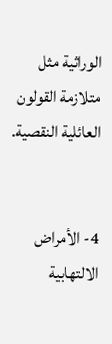الوراثية مثل متلازمة القولون العائلية النقصية.


4- الأمراض الالتهابية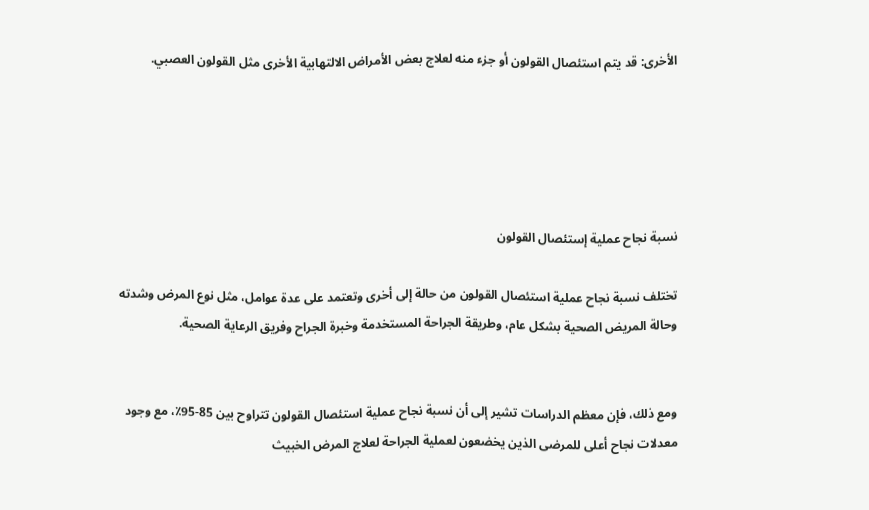الأخرى: قد يتم استئصال القولون أو جزء منه لعلاج بعض الأمراض الالتهابية الأخرى مثل القولون العصبي.





نسبة نجاح عملية إستئصال القولون

تختلف نسبة نجاح عملية استئصال القولون من حالة إلى أخرى وتعتمد على عدة عوامل، مثل نوع المرض وشدته وحالة المريض الصحية بشكل عام، وطريقة الجراحة المستخدمة وخبرة الجراح وفريق الرعاية الصحية.


ومع ذلك، فإن معظم الدراسات تشير إلى أن نسبة نجاح عملية استئصال القولون تتراوح بين 85-95٪، مع وجود معدلات نجاح أعلى للمرضى الذين يخضعون لعملية الجراحة لعلاج المرض الخبيث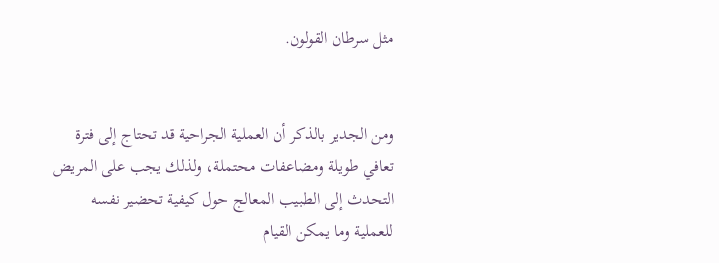مثل سرطان القولون.


ومن الجدير بالذكر أن العملية الجراحية قد تحتاج إلى فترة تعافي طويلة ومضاعفات محتملة، ولذلك يجب على المريض التحدث إلى الطبيب المعالج حول كيفية تحضير نفسه للعملية وما يمكن القيام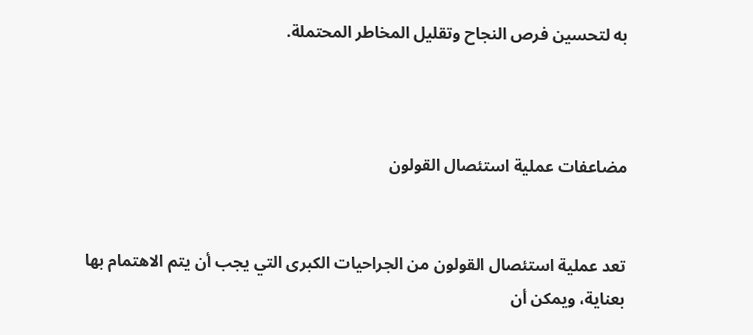به لتحسين فرص النجاح وتقليل المخاطر المحتملة.



مضاعفات عملية استئصال القولون


تعد عملية استئصال القولون من الجراحيات الكبرى التي يجب أن يتم الاهتمام بها بعناية، ويمكن أن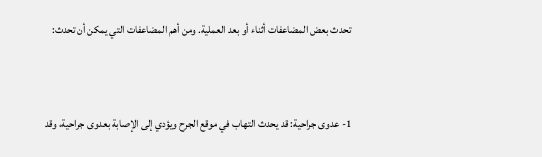تحدث بعض المضاعفات أثناء أو بعد العملية. ومن أهم المضاعفات التي يمكن أن تحدث:


1- عدوى جراحية: قد يحدث التهاب في موقع الجرح ويؤدي إلى الإصابة بعدوى جراحية، وقد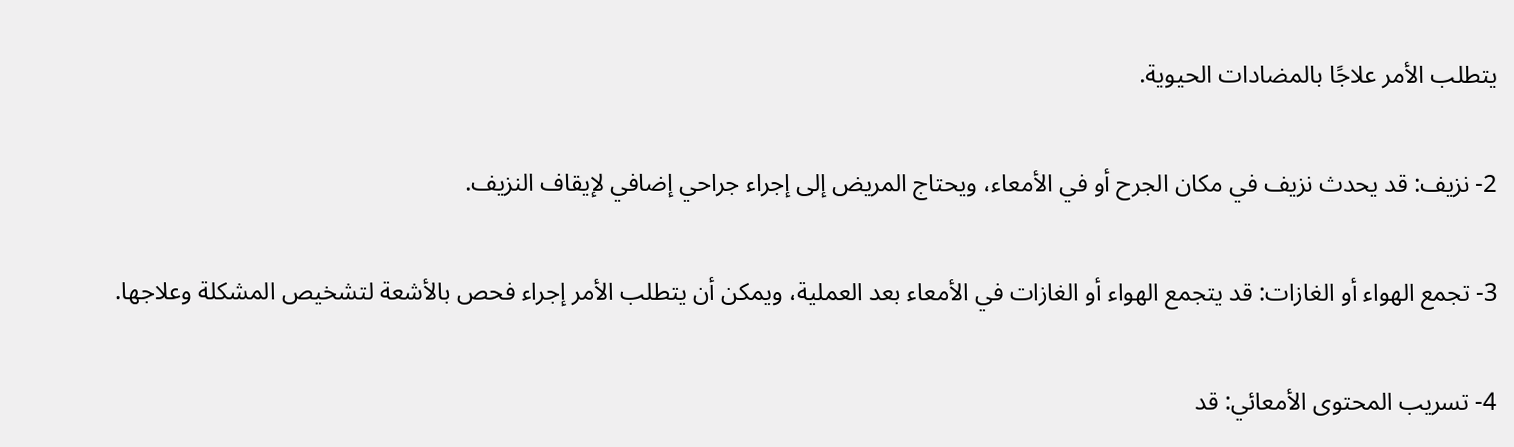يتطلب الأمر علاجًا بالمضادات الحيوية.


2- نزيف: قد يحدث نزيف في مكان الجرح أو في الأمعاء، ويحتاج المريض إلى إجراء جراحي إضافي لإيقاف النزيف.


3- تجمع الهواء أو الغازات: قد يتجمع الهواء أو الغازات في الأمعاء بعد العملية، ويمكن أن يتطلب الأمر إجراء فحص بالأشعة لتشخيص المشكلة وعلاجها.


4- تسريب المحتوى الأمعائي: قد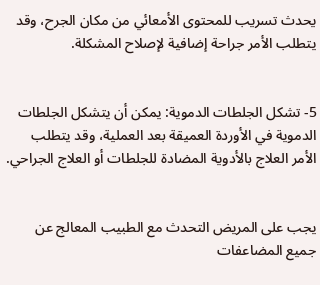يحدث تسريب للمحتوى الأمعائي من مكان الجرح، وقد يتطلب الأمر جراحة إضافية لإصلاح المشكلة.


5- تشكل الجلطات الدموية: يمكن أن يتشكل الجلطات الدموية في الأوردة العميقة بعد العملية، وقد يتطلب الأمر العلاج بالأدوية المضادة للجلطات أو العلاج الجراحي.


يجب على المريض التحدث مع الطبيب المعالج عن جميع المضاعفات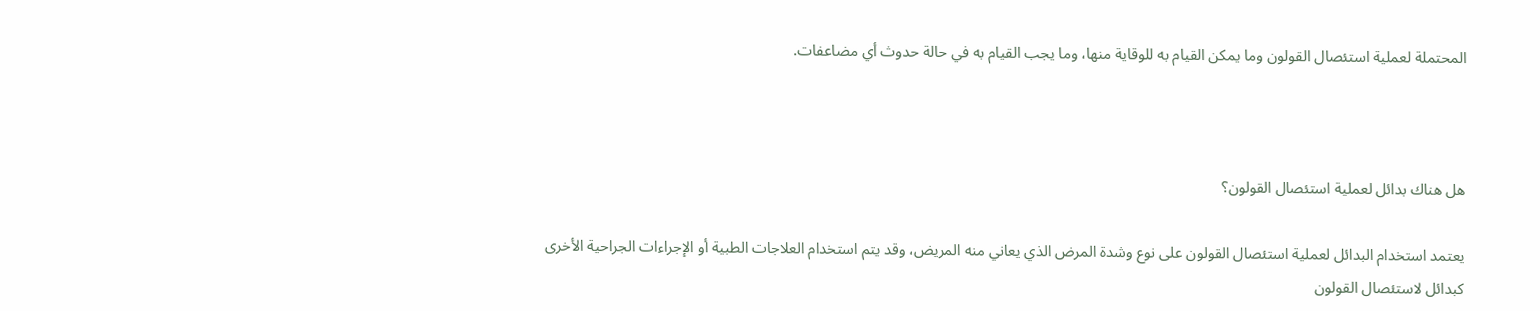المحتملة لعملية استئصال القولون وما يمكن القيام به للوقاية منها، وما يجب القيام به في حالة حدوث أي مضاعفات.



هل هناك بدائل لعملية استئصال القولون؟

يعتمد استخدام البدائل لعملية استئصال القولون على نوع وشدة المرض الذي يعاني منه المريض، وقد يتم استخدام العلاجات الطبية أو الإجراءات الجراحية الأخرى كبدائل لاستئصال القولون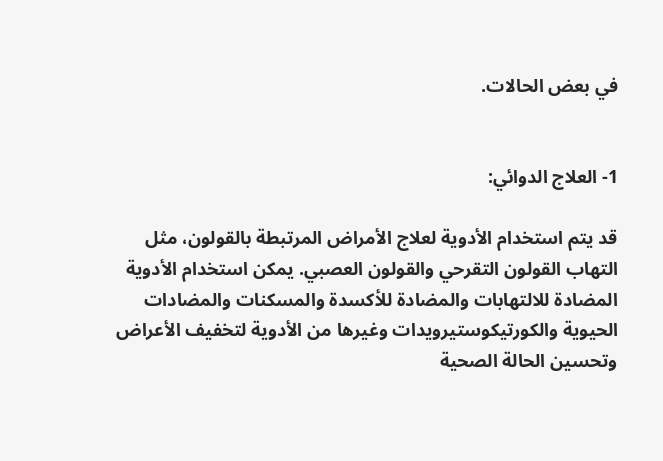في بعض الحالات.


1- العلاج الدوائي:

قد يتم استخدام الأدوية لعلاج الأمراض المرتبطة بالقولون، مثل التهاب القولون التقرحي والقولون العصبي. يمكن استخدام الأدوية المضادة للالتهابات والمضادة للأكسدة والمسكنات والمضادات الحيوية والكورتيكوستيرويدات وغيرها من الأدوية لتخفيف الأعراض وتحسين الحالة الصحية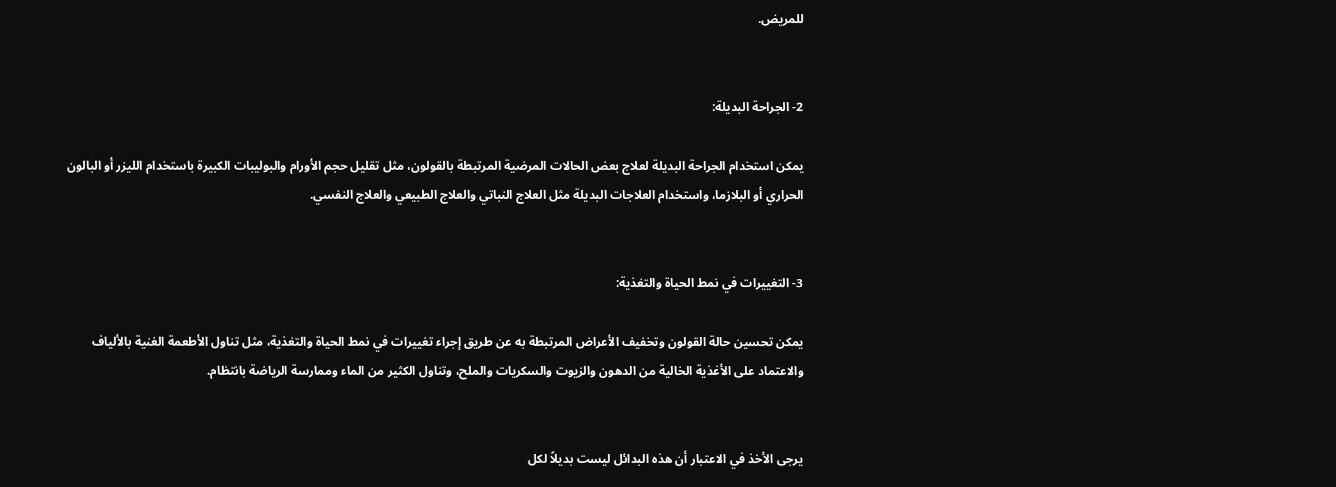للمريض.


2- الجراحة البديلة:

يمكن استخدام الجراحة البديلة لعلاج بعض الحالات المرضية المرتبطة بالقولون، مثل تقليل حجم الأورام والبوليبات الكبيرة باستخدام الليزر أو البالون الحراري أو البلازما، واستخدام العلاجات البديلة مثل العلاج النباتي والعلاج الطبيعي والعلاج النفسي.


3- التغييرات في نمط الحياة والتغذية:

يمكن تحسين حالة القولون وتخفيف الأعراض المرتبطة به عن طريق إجراء تغييرات في نمط الحياة والتغذية، مثل تناول الأطعمة الغنية بالألياف والاعتماد على الأغذية الخالية من الدهون والزيوت والسكريات والملح، وتناول الكثير من الماء وممارسة الرياضة بانتظام.


يرجى الأخذ في الاعتبار أن هذه البدائل ليست بديلاً لكل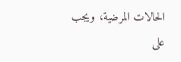الحالات المرضية، ويجب على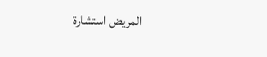المريض استشارة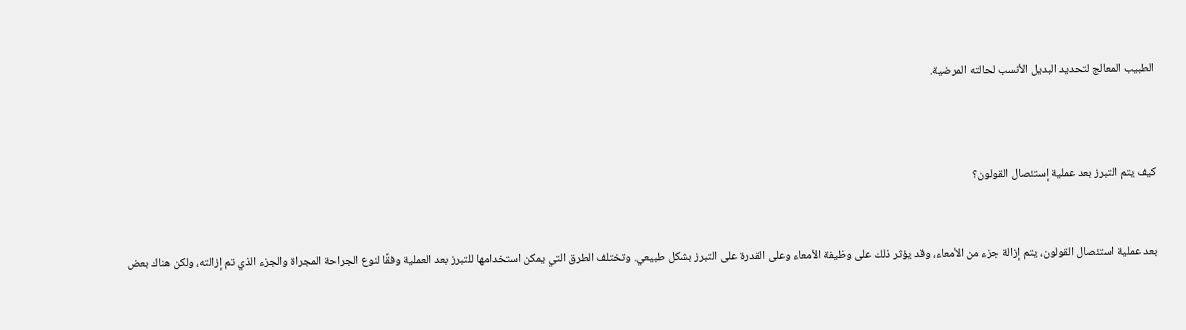الطبيب المعالج لتحديد البديل الأنسب لحالته المرضية.



كيف يتم التبرز بعد عملية إستئصال القولون؟


بعد عملية استئصال القولون، يتم إزالة جزء من الأمعاء، وقد يؤثر ذلك على وظيفة الأمعاء وعلى القدرة على التبرز بشكل طبيعي. وتختلف الطرق التي يمكن استخدامها للتبرز بعد العملية وفقًا لنوع الجراحة المجراة والجزء الذي تم إزالته، ولكن هناك بعض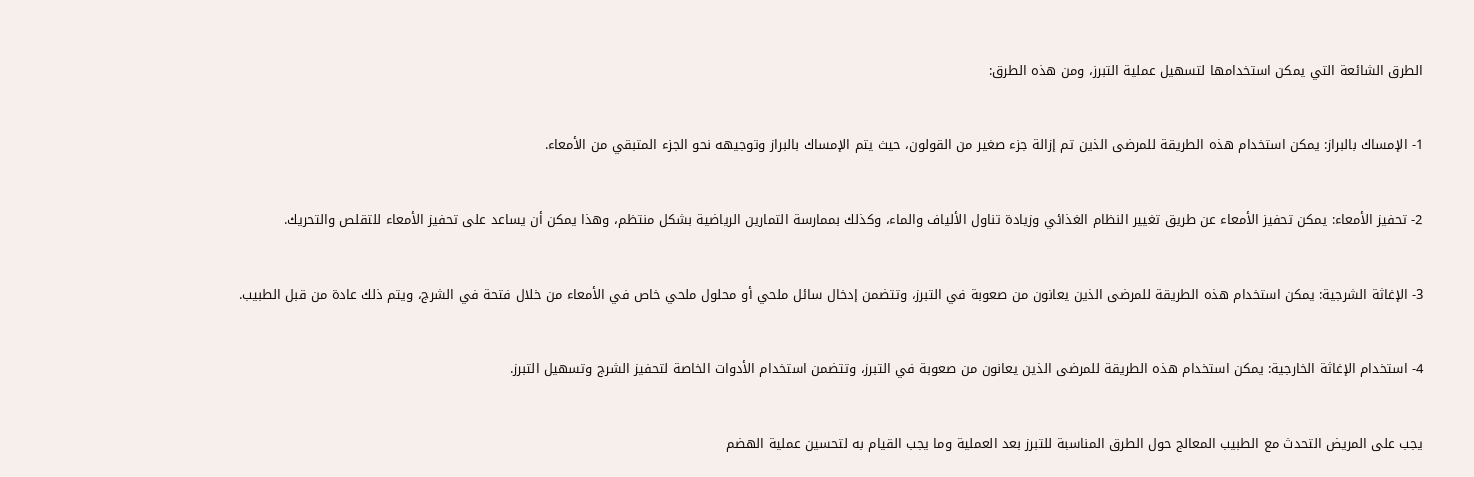الطرق الشائعة التي يمكن استخدامها لتسهيل عملية التبرز، ومن هذه الطرق:


1- الإمساك بالبراز: يمكن استخدام هذه الطريقة للمرضى الذين تم إزالة جزء صغير من القولون، حيث يتم الإمساك بالبراز وتوجيهه نحو الجزء المتبقي من الأمعاء.


2- تحفيز الأمعاء: يمكن تحفيز الأمعاء عن طريق تغيير النظام الغذائي وزيادة تناول الألياف والماء، وكذلك بممارسة التمارين الرياضية بشكل منتظم، وهذا يمكن أن يساعد على تحفيز الأمعاء للتقلص والتحريك.


3- الإغاثة الشرجية: يمكن استخدام هذه الطريقة للمرضى الذين يعانون من صعوبة في التبرز، وتتضمن إدخال سائل ملحي أو محلول ملحي خاص في الأمعاء من خلال فتحة في الشرج، ويتم ذلك عادة من قبل الطبيب.


4- استخدام الإغاثة الخارجية: يمكن استخدام هذه الطريقة للمرضى الذين يعانون من صعوبة في التبرز، وتتضمن استخدام الأدوات الخاصة لتحفيز الشرج وتسهيل التبرز.


يجب على المريض التحدث مع الطبيب المعالج حول الطرق المناسبة للتبرز بعد العملية وما يجب القيام به لتحسين عملية الهضم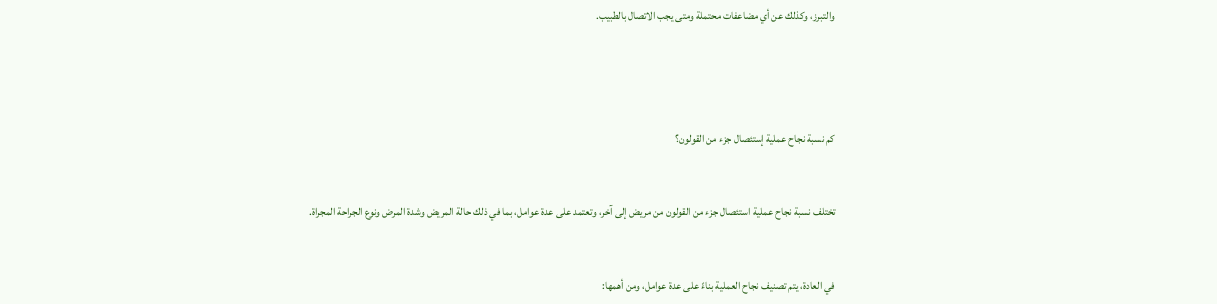والتبرز، وكذلك عن أي مضاعفات محتملة ومتى يجب الاتصال بالطبيب.




كم نسبة نجاح عملية إستئصال جزء من القولون؟


تختلف نسبة نجاح عملية استئصال جزء من القولون من مريض إلى آخر، وتعتمد على عدة عوامل، بما في ذلك حالة المريض وشدة المرض ونوع الجراحة المجراة.


في العادة، يتم تصنيف نجاح العملية بناءً على عدة عوامل، ومن أهمها: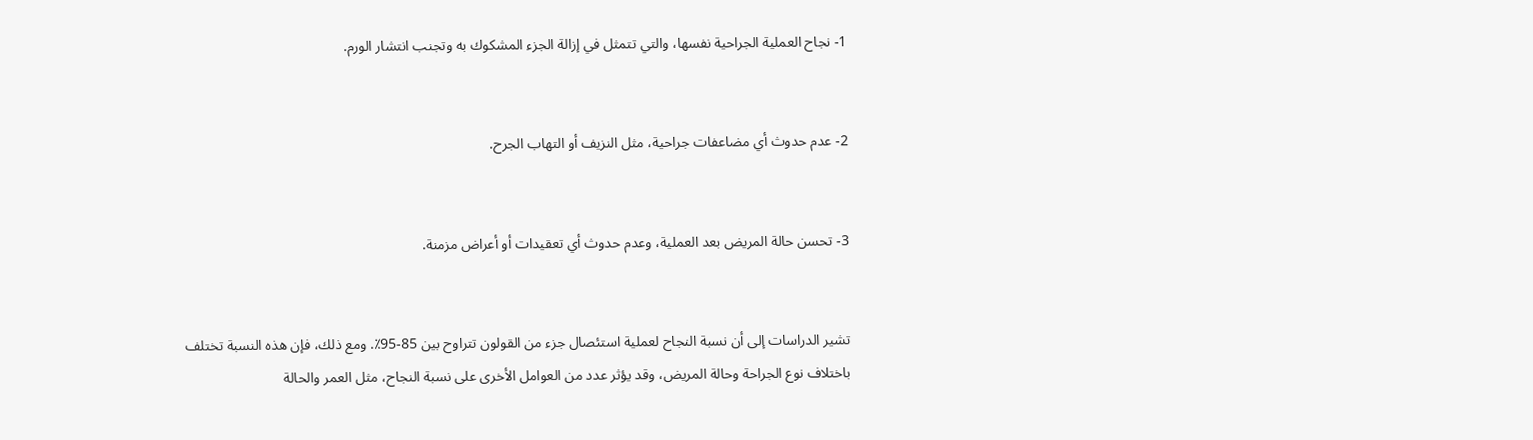1- نجاح العملية الجراحية نفسها، والتي تتمثل في إزالة الجزء المشكوك به وتجنب انتشار الورم.


2- عدم حدوث أي مضاعفات جراحية، مثل النزيف أو التهاب الجرح.


3- تحسن حالة المريض بعد العملية، وعدم حدوث أي تعقيدات أو أعراض مزمنة.


تشير الدراسات إلى أن نسبة النجاح لعملية استئصال جزء من القولون تتراوح بين 85-95٪. ومع ذلك، فإن هذه النسبة تختلف باختلاف نوع الجراحة وحالة المريض، وقد يؤثر عدد من العوامل الأخرى على نسبة النجاح، مثل العمر والحالة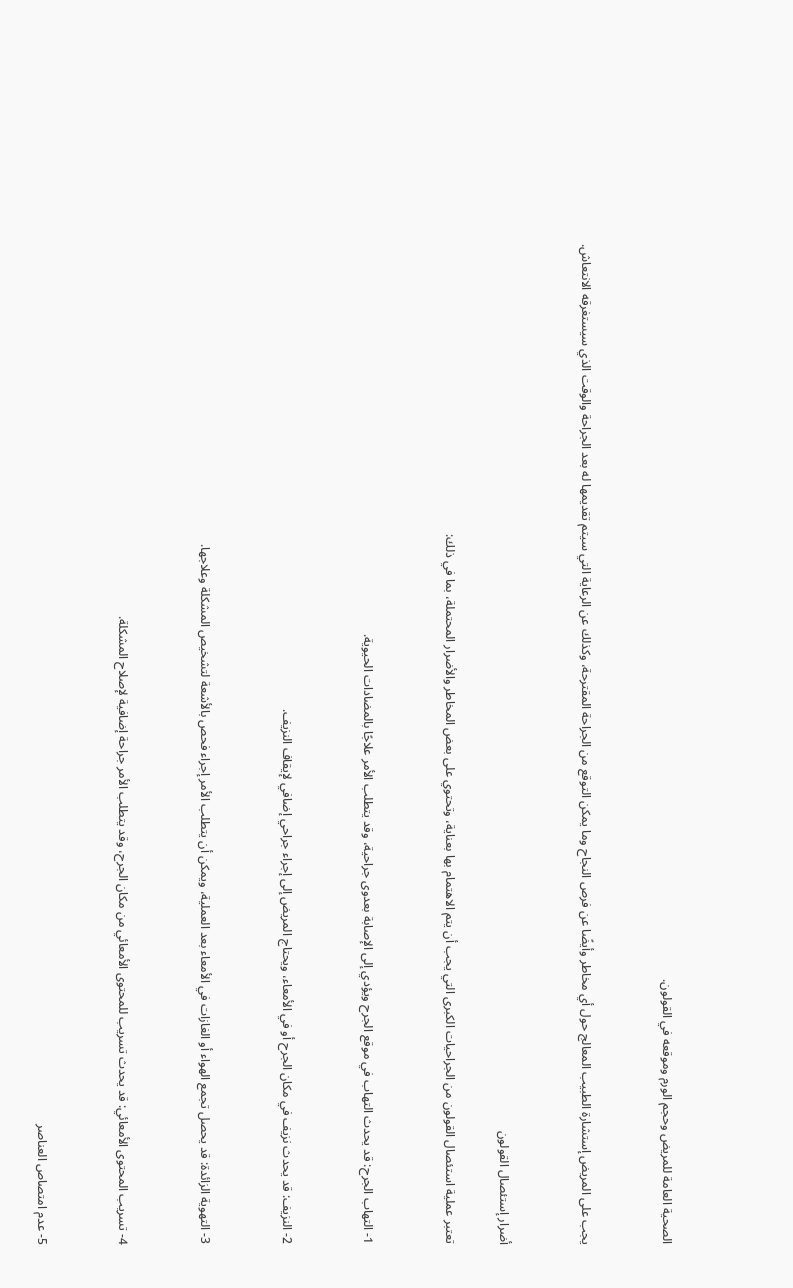الصحية العامة للمريض وحجم الورم وموقعه في القولون.


يجب على المريض إستشارة الطبيب المعالج حول أي مخاطر وأيضًا عن فرص النجاح وما يمكن التوقع من الجراحة المقترحة، وكذلك عن الرعاية التي سيتم تقديمها له بعد الجراحة والوقت الذي سيستغرقه الانتعاش.


أضرار إستئصال القولون

تعتبر عملية استئصال القولون من الجراحيات الكبرى التي يجب أن يتم الاهتمام بها بعناية، وتحتوي على بعض المخاطر والأضرار المحتملة، بما في ذلك:


1- التهاب الجرح: قد يحدث التهاب في موقع الجرح ويؤدي إلى الإصابة بعدوى جراحية، وقد يتطلب الأمر علاجًا بالمضادات الحيوية.


2- النزيف: قد يحدث نزيف في مكان الجرح أو في الأمعاء، ويحتاج المريض إلى إجراء جراحي إضافي لإيقاف النزيف.


3- التهوية الزائدة: قد يحصل تجمع الهواء أو الغازات في الأمعاء بعد العملية، ويمكن أن يتطلب الأمر إجراء فحص بالأشعة لتشخيص المشكلة وعلاجها.


4- تسريب المحتوى الأمعائي: قد يحدث تسريب للمحتوى الأمعائي من مكان الجرح، وقد يتطلب الأمر جراحة إضافية لإصلاح المشكلة.


5- عدم امتصاص العناصر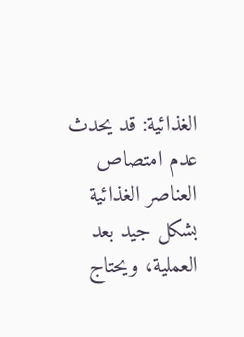الغذائية: قد يحدث عدم امتصاص العناصر الغذائية بشكل جيد بعد العملية، ويحتاج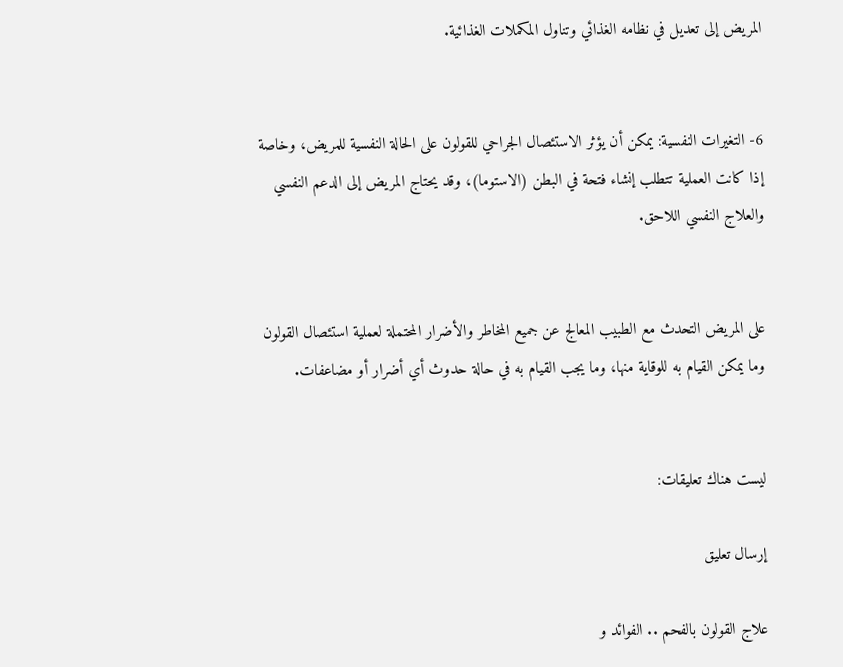المريض إلى تعديل في نظامه الغذائي وتناول المكملات الغذائية.


6- التغيرات النفسية: يمكن أن يؤثر الاستئصال الجراحي للقولون على الحالة النفسية للمريض، وخاصة إذا كانت العملية تتطلب إنشاء فتحة في البطن (الاستوما)، وقد يحتاج المريض إلى الدعم النفسي والعلاج النفسي اللاحق.


على المريض التحدث مع الطبيب المعالج عن جميع المخاطر والأضرار المحتملة لعملية استئصال القولون وما يمكن القيام به للوقاية منها، وما يجب القيام به في حالة حدوث أي أضرار أو مضاعفات.


ليست هناك تعليقات:

إرسال تعليق

علاج القولون بالفحم .. الفوائد و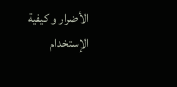الأضرار و كيفية الإستخدام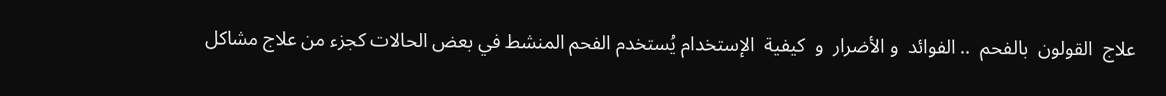علاج  القولون  بالفحم  .. الفوائد  و الأضرار  و  كيفية  الإستخدام يُستخدم الفحم المنشط في بعض الحالات كجزء من علاج مشاكل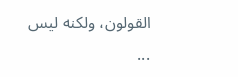القولون، ولكنه ليس ...